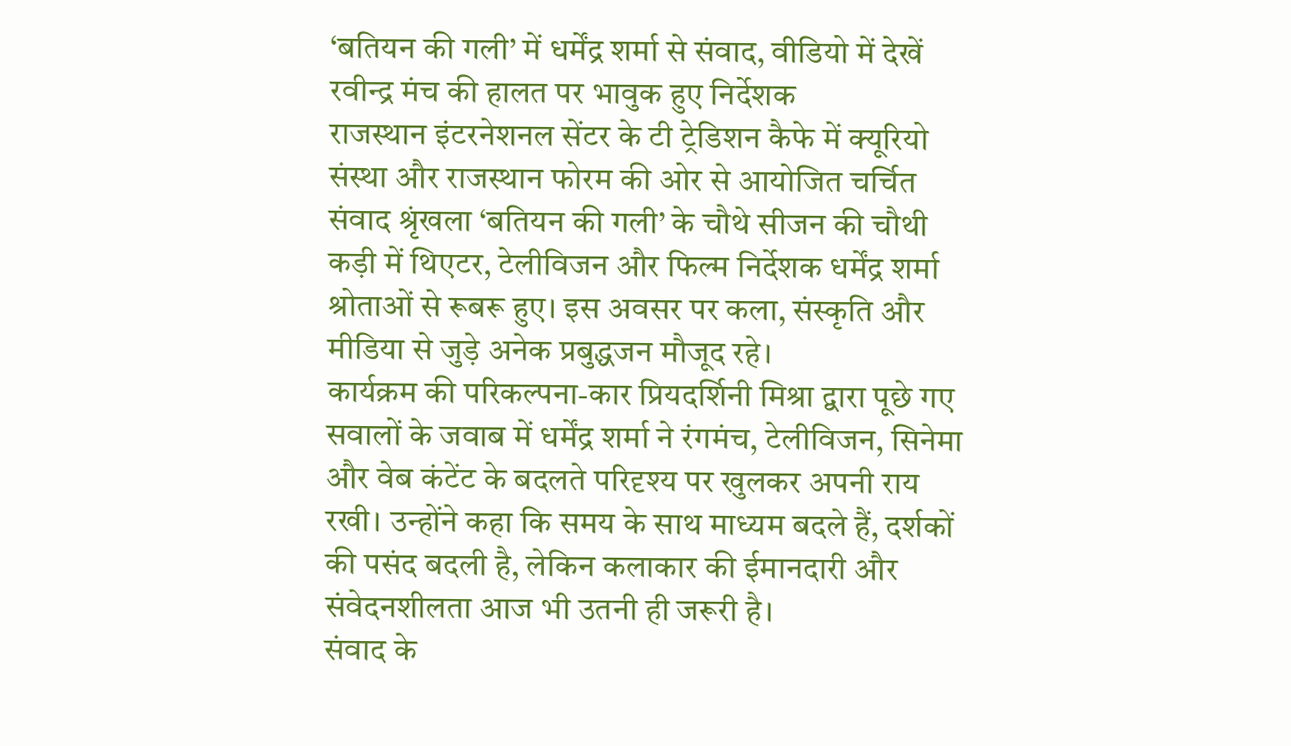‘बतियन की गली’ में धर्मेंद्र शर्मा से संवाद, वीडियो में देखें रवीन्द्र मंच की हालत पर भावुक हुए निर्देशक
राजस्थान इंटरनेशनल सेंटर के टी ट्रेडिशन कैफे में क्यूरियो संस्था और राजस्थान फोरम की ओर से आयोजित चर्चित संवाद श्रृंखला ‘बतियन की गली’ के चौथे सीजन की चौथी कड़ी में थिएटर, टेलीविजन और फिल्म निर्देशक धर्मेंद्र शर्मा श्रोताओं से रूबरू हुए। इस अवसर पर कला, संस्कृति और मीडिया से जुड़े अनेक प्रबुद्धजन मौजूद रहे।
कार्यक्रम की परिकल्पना-कार प्रियदर्शिनी मिश्रा द्वारा पूछे गए सवालों के जवाब में धर्मेंद्र शर्मा ने रंगमंच, टेलीविजन, सिनेमा और वेब कंटेंट के बदलते परिदृश्य पर खुलकर अपनी राय रखी। उन्होंने कहा कि समय के साथ माध्यम बदले हैं, दर्शकों की पसंद बदली है, लेकिन कलाकार की ईमानदारी और संवेदनशीलता आज भी उतनी ही जरूरी है।
संवाद के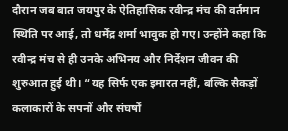दौरान जब बात जयपुर के ऐतिहासिक रवीन्द्र मंच की वर्तमान स्थिति पर आई, तो धर्मेंद्र शर्मा भावुक हो गए। उन्होंने कहा कि रवीन्द्र मंच से ही उनके अभिनय और निर्देशन जीवन की शुरुआत हुई थी। “यह सिर्फ एक इमारत नहीं, बल्कि सैकड़ों कलाकारों के सपनों और संघर्षों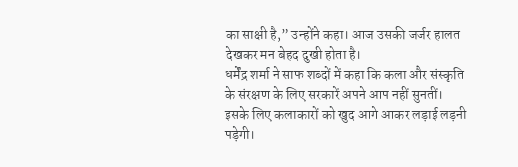का साक्षी है,” उन्होंने कहा। आज उसकी जर्जर हालत देखकर मन बेहद दुखी होता है।
धर्मेंद्र शर्मा ने साफ शब्दों में कहा कि कला और संस्कृति के संरक्षण के लिए सरकारें अपने आप नहीं सुनतीं। इसके लिए कलाकारों को खुद आगे आकर लड़ाई लड़नी पड़ेगी।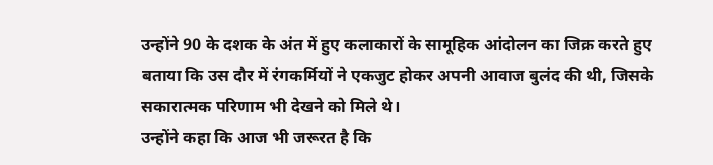उन्होंने 90 के दशक के अंत में हुए कलाकारों के सामूहिक आंदोलन का जिक्र करते हुए बताया कि उस दौर में रंगकर्मियों ने एकजुट होकर अपनी आवाज बुलंद की थी, जिसके सकारात्मक परिणाम भी देखने को मिले थे।
उन्होंने कहा कि आज भी जरूरत है कि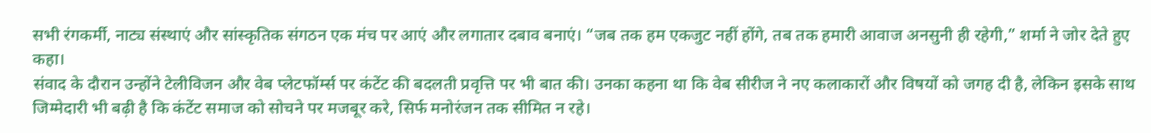सभी रंगकर्मी, नाट्य संस्थाएं और सांस्कृतिक संगठन एक मंच पर आएं और लगातार दबाव बनाएं। “जब तक हम एकजुट नहीं होंगे, तब तक हमारी आवाज अनसुनी ही रहेगी,” शर्मा ने जोर देते हुए कहा।
संवाद के दौरान उन्होंने टेलीविजन और वेब प्लेटफॉर्म्स पर कंटेंट की बदलती प्रवृत्ति पर भी बात की। उनका कहना था कि वेब सीरीज ने नए कलाकारों और विषयों को जगह दी है, लेकिन इसके साथ जिम्मेदारी भी बढ़ी है कि कंटेंट समाज को सोचने पर मजबूर करे, सिर्फ मनोरंजन तक सीमित न रहे।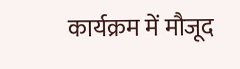कार्यक्रम में मौजूद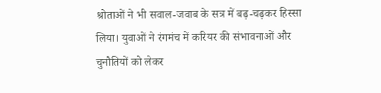श्रोताओं ने भी सवाल-जवाब के सत्र में बढ़-चढ़कर हिस्सा लिया। युवाओं ने रंगमंच में करियर की संभावनाओं और चुनौतियों को लेकर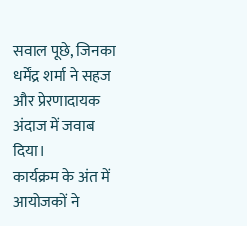सवाल पूछे, जिनका धर्मेंद्र शर्मा ने सहज और प्रेरणादायक अंदाज में जवाब दिया।
कार्यक्रम के अंत में आयोजकों ने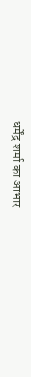धर्मेंद्र शर्मा का आभार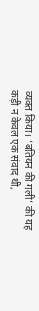व्यक्त किया। ‘बतियन की गली’ की यह कड़ी न केवल एक संवाद थी,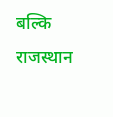बल्कि राजस्थान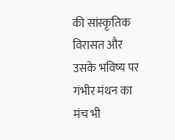की सांस्कृतिक विरासत और उसके भविष्य पर गंभीर मंथन का मंच भी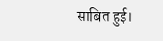साबित हुई।